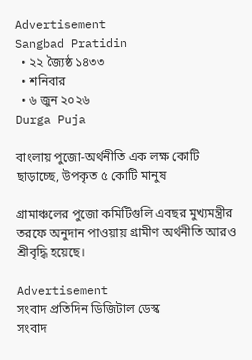Advertisement
Sangbad Pratidin
  • ২২ জ্যৈষ্ঠ ১৪৩৩
  • শনিবার
  • ৬ জুন ২০২৬
Durga Puja

বাংলায় পুজো-অর্থনীতি এক লক্ষ কোটি ছাড়াচ্ছে, উপকৃত ৫ কোটি মানুষ

গ্রামাঞ্চলের পুজো কমিটিগুলি এবছর মুখ্যমন্ত্রীর তরফে অনুদান পাওয়ায় গ্রামীণ অর্থনীতি আরও শ্রীবৃদ্ধি হয়েছে।

Advertisement
সংবাদ প্রতিদিন ডিজিটাল ডেস্ক
সংবাদ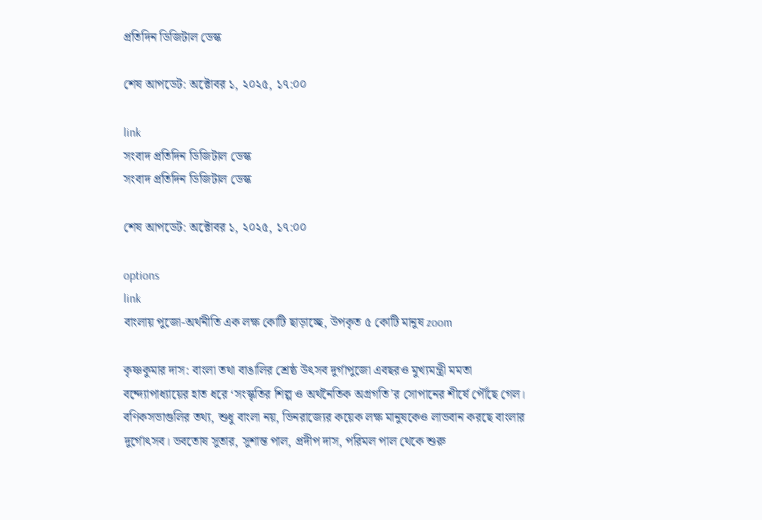প্রতিদিন ডিজিটাল ডেস্ক

শেষ আপডেট: অক্টোবর ১, ২০২৫, ১৭:০০

link
সংবাদ প্রতিদিন ডিজিটাল ডেস্ক
সংবাদ প্রতিদিন ডিজিটাল ডেস্ক

শেষ আপডেট: অক্টোবর ১, ২০২৫, ১৭:০০

options
link
বাংলায় পুজো-অর্থনীতি এক লক্ষ কোটি ছাড়াচ্ছে, উপকৃত ৫ কোটি মানুষ zoom

কৃষ্ণকুমার দাস: বাংলা তথা বাঙালির শ্রেষ্ঠ উৎসব দুর্গাপুজো এবছরও মুখ্যমন্ত্রী মমতা বন্দ্যোপাধ্যায়ের হাত ধরে ‘সংস্কৃতির শিল্প ও অর্থনৈতিক অগ্রগতি’র সোপানের শীর্ষে পৌঁছে গেল। বণিকসভাগুলির তথ্য, শুধু বাংলা নয়, ভিনরাজ্যের কয়েক লক্ষ মানুষকেও লাভবান করছে বাংলার দুর্গোৎসব। ভবতোষ সুতার, সুশান্ত পাল, প্রদীপ দাস, পরিমল পাল থেকে শুরু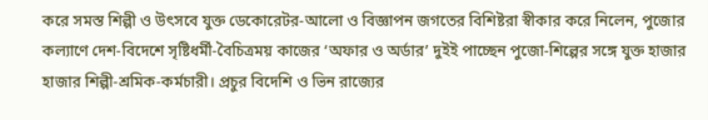করে সমস্ত শিল্পী ও উৎসবে যুক্ত ডেকোরেটর-আলো ও বিজ্ঞাপন জগতের বিশিষ্টরা স্বীকার করে নিলেন, পুজোর কল্যাণে দেশ-বিদেশে সৃষ্টিধর্মী-বৈচিত্রময় কাজের ‘অফার ও অর্ডার’ দুইই পাচ্ছেন পুজো-শিল্পের সঙ্গে যুক্ত হাজার হাজার শিল্পী-শ্রমিক-কর্মচারী। প্রচুর বিদেশি ও ভিন রাজ্যের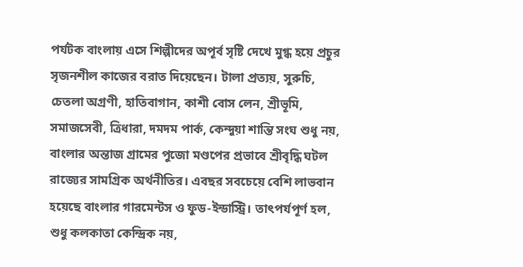পর্যটক বাংলায় এসে শিল্পীদের অপূর্ব সৃষ্টি দেখে মুগ্ধ হয়ে প্রচুর সৃজনশীল কাজের বরাত দিয়েছেন। টালা প্রত্যয়, সুরুচি, চেতলা অগ্রণী, হাতিবাগান, কাশী বোস লেন, শ্রীভূমি, সমাজসেবী, ত্রিধারা, দমদম পার্ক, কেন্দুয়া শান্তি সংঘ শুধু নয়, বাংলার অন্তাজ গ্রামের পুজো মণ্ডপের প্রভাবে শ্রীবৃদ্ধি ঘটল রাজ্যের সামগ্রিক অর্থনীতির। এবছর সবচেয়ে বেশি লাভবান হয়েছে বাংলার গারমেন্টস ও ফুড-ইন্ডাস্ট্রি। তাৎপর্যপূর্ণ হল, শুধু কলকাতা কেন্দ্রিক নয়,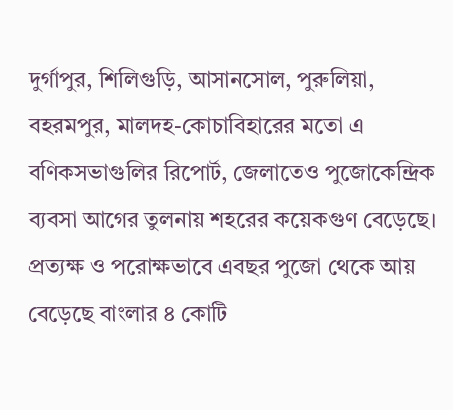দুর্গাপুর, শিলিগুড়ি, আসানসোল, পুরুলিয়া, বহরমপুর, মালদহ-কোচাবিহারের মতো এ বণিকসভাগুলির রিপোর্ট, জেলাতেও পুজোকেন্দ্রিক ব্যবসা আগের তুলনায় শহরের কয়েকগুণ বেড়েছে। প্রত্যক্ষ ও পরোক্ষভাবে এবছর পুজো থেকে আয় বেড়েছে বাংলার ৪ কোটি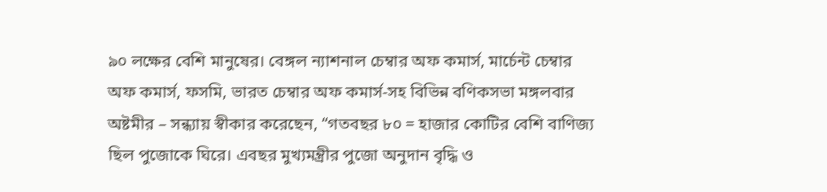৯০ লক্ষের বেশি মানুষের। বেঙ্গল ন্যাশনাল চেম্বার অফ কমার্স, মার্চেন্ট চেম্বার অফ কমার্স, ফসমি, ভারত চেম্বার অফ কমার্স-সহ বিভিন্ন বণিকসভা মঙ্গলবার অষ্টমীর – সন্ধ্যায় স্বীকার করেছেন, “গতবছর ৮০ = হাজার কোটির বেশি বাণিজ্য ছিল পুজোকে ঘিরে। এবছর মুখ্যমন্ত্রীর পুজো অনুদান বৃদ্ধি ও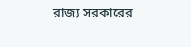রাজ্য সরকারের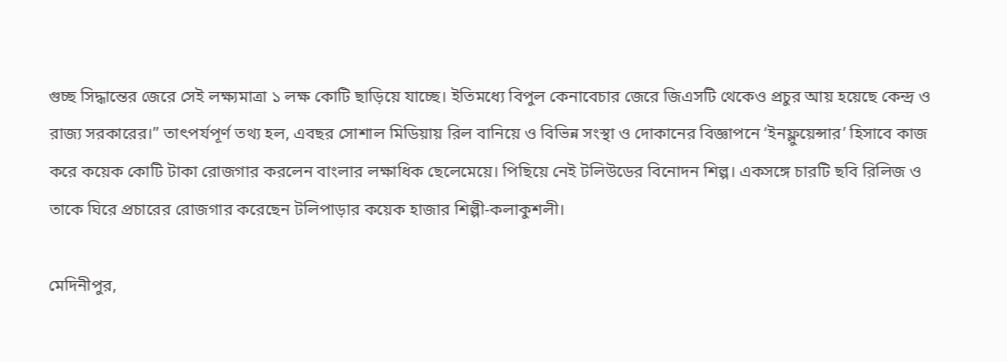গুচ্ছ সিদ্ধান্তের জেরে সেই লক্ষ্যমাত্রা ১ লক্ষ কোটি ছাড়িয়ে যাচ্ছে। ইতিমধ্যে বিপুল কেনাবেচার জেরে জিএসটি থেকেও প্রচুর আয় হয়েছে কেন্দ্র ও রাজ্য সরকারের।” তাৎপর্যপূর্ণ তথ্য হল, এবছর সোশাল মিডিয়ায় রিল বানিয়ে ও বিভিন্ন সংস্থা ও দোকানের বিজ্ঞাপনে ‘ইনফ্লুয়েন্সার’ হিসাবে কাজ করে কয়েক কোটি টাকা রোজগার করলেন বাংলার লক্ষাধিক ছেলেমেয়ে। পিছিয়ে নেই টলিউডের বিনোদন শিল্প। একসঙ্গে চারটি ছবি রিলিজ ও তাকে ঘিরে প্রচারের রোজগার করেছেন টলিপাড়ার কয়েক হাজার শিল্পী-কলাকুশলী।

মেদিনীপুর,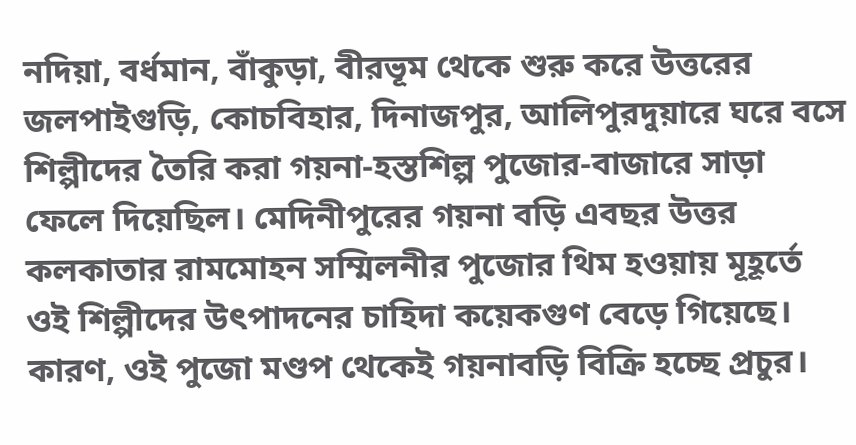নদিয়া, বর্ধমান, বাঁকুড়া, বীরভূম থেকে শুরু করে উত্তরের জলপাইগুড়ি, কোচবিহার, দিনাজপুর, আলিপুরদুয়ারে ঘরে বসে শিল্পীদের তৈরি করা গয়না-হস্তশিল্প পুজোর-বাজারে সাড়া ফেলে দিয়েছিল। মেদিনীপুরের গয়না বড়ি এবছর উত্তর কলকাতার রামমোহন সম্মিলনীর পুজোর থিম হওয়ায় মূহূর্তে ওই শিল্পীদের উৎপাদনের চাহিদা কয়েকগুণ বেড়ে গিয়েছে। কারণ, ওই পুজো মণ্ডপ থেকেই গয়নাবড়ি বিক্রি হচ্ছে প্রচুর।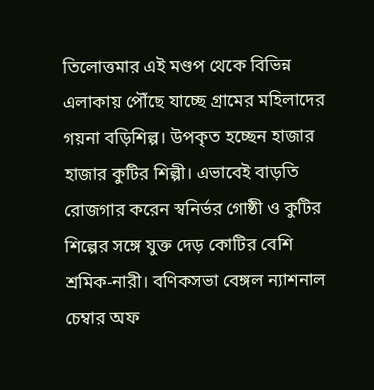তিলোত্তমার এই মণ্ডপ থেকে বিভিন্ন এলাকায় পৌঁছে যাচ্ছে গ্রামের মহিলাদের গয়না বড়িশিল্প। উপকৃত হচ্ছেন হাজার হাজার কুটির শিল্পী। এভাবেই বাড়তি রোজগার করেন স্বনির্ভর গোষ্ঠী ও কুটির শিল্পের সঙ্গে যুক্ত দেড় কোটির বেশি শ্রমিক-নারী। বণিকসভা বেঙ্গল ন্যাশনাল চেম্বার অফ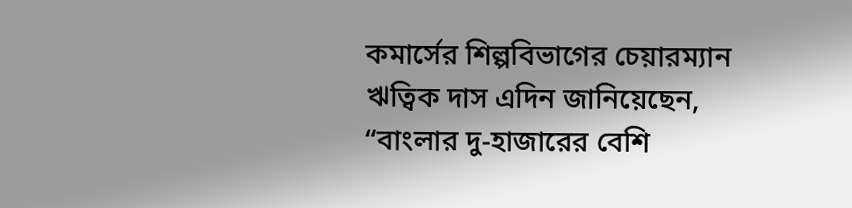কমার্সের শিল্পবিভাগের চেয়ারম্যান ঋত্বিক দাস এদিন জানিয়েছেন, “বাংলার দু-হাজারের বেশি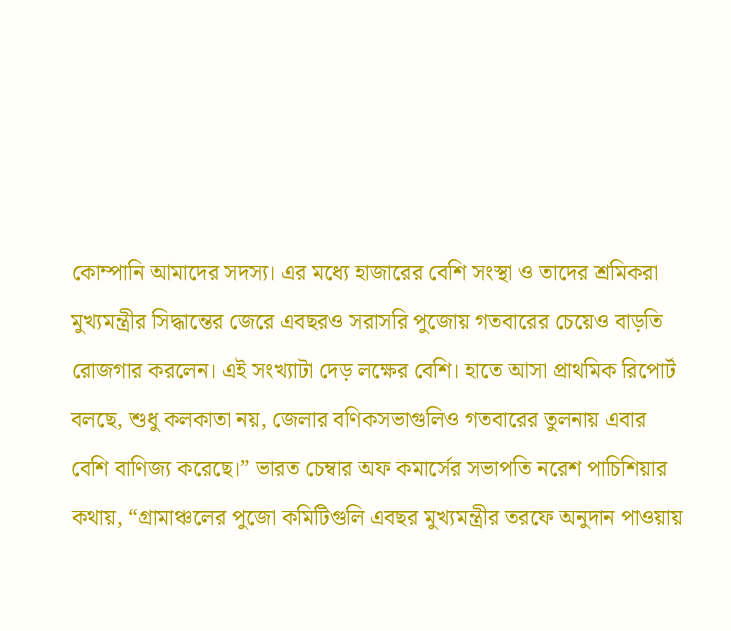কোম্পানি আমাদের সদস্য। এর মধ্যে হাজারের বেশি সংস্থা ও তাদের শ্রমিকরা মুখ্যমন্ত্রীর সিদ্ধান্তের জেরে এবছরও সরাসরি পুজোয় গতবারের চেয়েও বাড়তি রোজগার করলেন। এই সংখ্যাটা দেড় লক্ষের বেশি। হাতে আসা প্রাথমিক রিপোর্ট বলছে, শুধু কলকাতা নয়, জেলার বণিকসভাগুলিও গতবারের তুলনায় এবার বেশি বাণিজ্য করেছে।” ভারত চেম্বার অফ কমার্সের সভাপতি নরেশ পাচিশিয়ার কথায়, “গ্রামাঞ্চলের পুজো কমিটিগুলি এবছর মুখ্যমন্ত্রীর তরফে অনুদান পাওয়ায়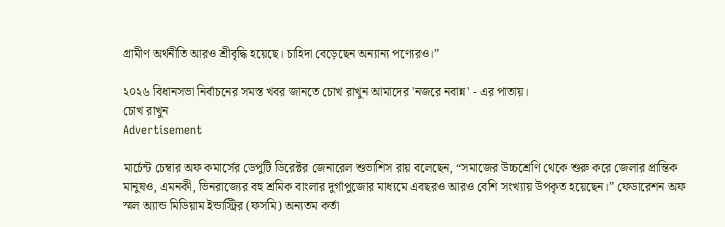গ্রামীণ অর্থনীতি আরও শ্রীবৃদ্ধি হয়েছে। চাহিদা বেড়েছেন অন্যান্য পণ্যেরও।”

২০২৬ বিধানসভা নির্বাচনের সমস্ত খবর জানতে চোখ রাখুন আমাদের 'নজরে নবান্ন' - এর পাতায়।
চোখ রাখুন
Advertisement

মার্চেন্ট চেম্বার অফ কমার্সের ডেপুটি ডিরেক্টর জেনারেল শুভাশিস রায় বলেছেন, “সমাজের উচ্চশ্রেণি থেকে শুরু করে জেলার প্রান্তিক মানুষও, এমনকী, ভিনরাজ্যের বহু শ্রমিক বাংলার দুর্গাপুজোর মাধ্যমে এবছরও আরও বেশি সংখ্যায় উপকৃত হয়েছেন।” ফেডারেশন অফ স্মল অ্যান্ড মিডিয়াম ইন্ডাস্ট্রির (ফসমি) অন্যতম কর্তা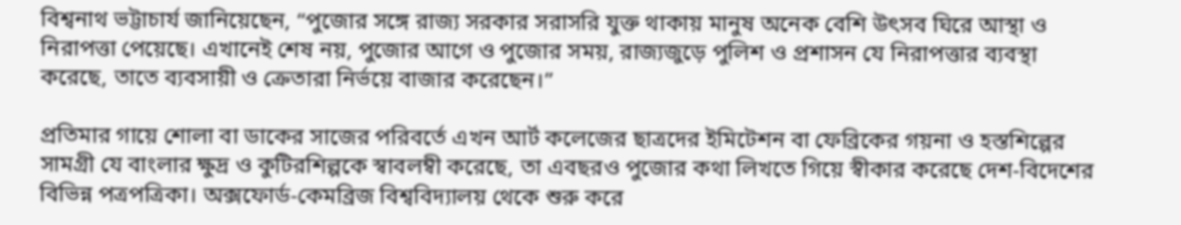বিশ্বনাথ ভট্টাচার্য জানিয়েছেন, “পুজোর সঙ্গে রাজ্য সরকার সরাসরি যুক্ত থাকায় মানুষ অনেক বেশি উৎসব ঘিরে আস্থা ও নিরাপত্তা পেয়েছে। এখানেই শেষ নয়, পুজোর আগে ও পুজোর সময়, রাজ্যজুড়ে পুলিশ ও প্রশাসন যে নিরাপত্তার ব্যবস্থা করেছে, তাতে ব্যবসায়ী ও ক্রেতারা নির্ভয়ে বাজার করেছেন।”

প্রতিমার গায়ে শোলা বা ডাকের সাজের পরিবর্তে এখন আর্ট কলেজের ছাত্রদের ইমিটেশন বা ফেব্রিকের গয়না ও হস্তশিল্পের সামগ্রী যে বাংলার ক্ষুদ্র ও কুটিরশিল্পকে স্বাবলম্বী করেছে, তা এবছরও পুজোর কথা লিখতে গিয়ে স্বীকার করেছে দেশ-বিদেশের বিভিন্ন পত্রপত্রিকা। অক্সফোর্ড-কেমব্রিজ বিশ্ববিদ্যালয় থেকে শুরু করে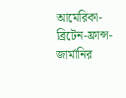আমেরিকা-ব্রিটেন-ফ্রান্স-জার্মানির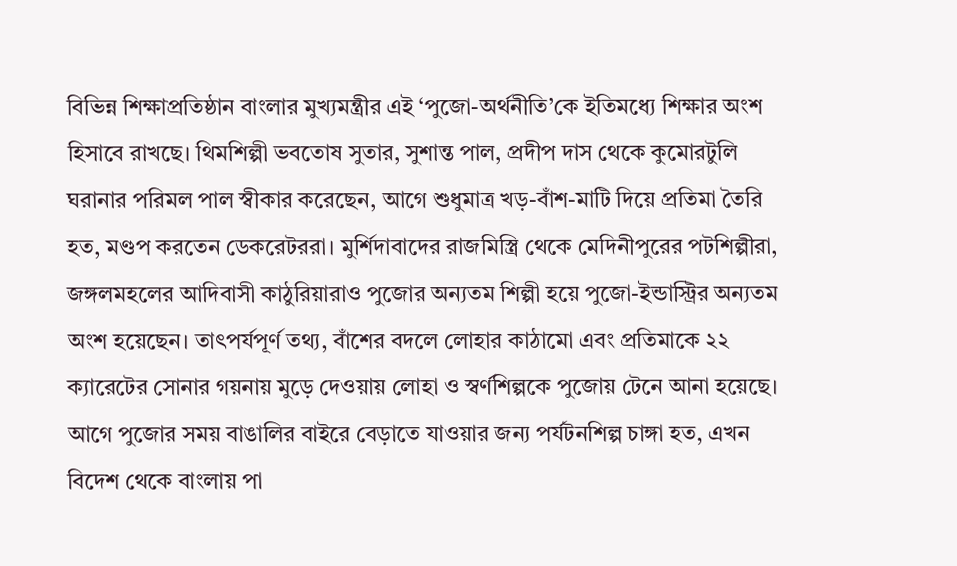বিভিন্ন শিক্ষাপ্রতিষ্ঠান বাংলার মুখ্যমন্ত্রীর এই ‘পুজো-অর্থনীতি’কে ইতিমধ্যে শিক্ষার অংশ হিসাবে রাখছে। থিমশিল্পী ভবতোষ সুতার, সুশান্ত পাল, প্রদীপ দাস থেকে কুমোরটুলি ঘরানার পরিমল পাল স্বীকার করেছেন, আগে শুধুমাত্র খড়-বাঁশ-মাটি দিয়ে প্রতিমা তৈরি হত, মণ্ডপ করতেন ডেকরেটররা। মুর্শিদাবাদের রাজমিস্ত্রি থেকে মেদিনীপুরের পটশিল্পীরা, জঙ্গলমহলের আদিবাসী কাঠুরিয়ারাও পুজোর অন্যতম শিল্পী হয়ে পুজো-ইন্ডাস্ট্রির অন্যতম অংশ হয়েছেন। তাৎপর্যপূর্ণ তথ্য, বাঁশের বদলে লোহার কাঠামো এবং প্রতিমাকে ২২ ক্যারেটের সোনার গয়নায় মুড়ে দেওয়ায় লোহা ও স্বর্ণশিল্পকে পুজোয় টেনে আনা হয়েছে। আগে পুজোর সময় বাঙালির বাইরে বেড়াতে যাওয়ার জন্য পর্যটনশিল্প চাঙ্গা হত, এখন বিদেশ থেকে বাংলায় পা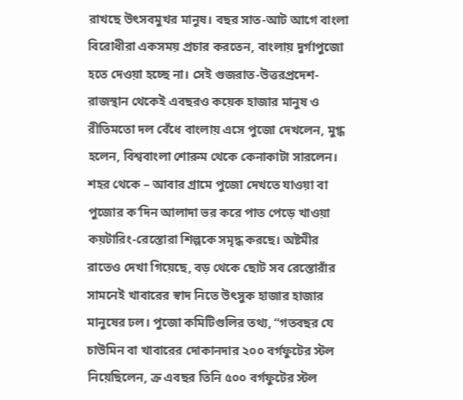রাখছে উৎসবমুখর মানুষ। বছর সাত-আট আগে বাংলা বিরোধীরা একসময় প্রচার করতেন, বাংলায় দুর্গাপুজো হতে দেওয়া হচ্ছে না। সেই গুজরাত-উত্তরপ্রদেশ-রাজস্থান থেকেই এবছরও কয়েক হাজার মানুষ ও রীতিমতো দল বেঁধে বাংলায় এসে পুজো দেখলেন, মুগ্ধ হলেন, বিশ্ববাংলা শোরুম থেকে কেনাকাটা সারলেন। শহর থেকে – আবার গ্রামে পুজো দেখতে যাওয়া বা পুজোর ক’দিন আলাদা ভর করে পাত পেড়ে খাওয়া কয়টারিং-রেস্তোরা শিল্পকে সমৃদ্ধ করছে। অষ্টমীর রাতেও দেখা গিয়েছে, বড় থেকে ছোট সব রেস্তোরাঁর সামনেই খাবারের স্বাদ নিতে উৎসুক হাজার হাজার মানুষের ঢল। পুজো কমিটিগুলির তথ্য, “গতবছর যে চাউমিন বা খাবারের দোকানদার ২০০ বর্গফুটের স্টল নিয়েছিলেন, ক্র এবছর তিনি ৫০০ বর্গফুটের স্টল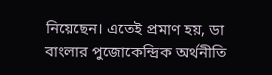নিয়েছেন। এতেই প্রমাণ হয়, ডা বাংলার পুজোকেন্দ্রিক অর্থনীতি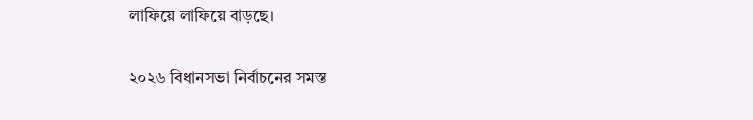লাফিয়ে লাফিয়ে বাড়ছে।

২০২৬ বিধানসভা নির্বাচনের সমস্ত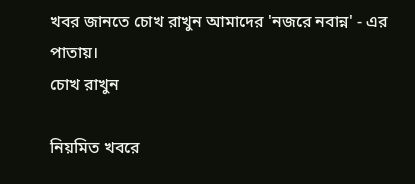খবর জানতে চোখ রাখুন আমাদের 'নজরে নবান্ন' - এর পাতায়।
চোখ রাখুন

নিয়মিত খবরে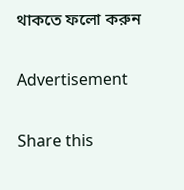থাকতে ফলো করুন

Advertisement

Share this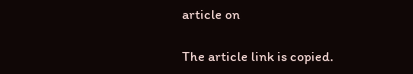article on

The article link is copied.